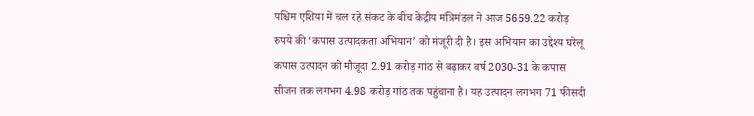पश्चिम एशिया में चल रहे संकट के बीच केंद्रीय मंत्रिमंडल ने आज 5659.22 करोड़ रुपये की ‘कपास उत्पादकता अभियान’ को मंजूरी दी है। इस अभियान का उद्देश्य घरेलू कपास उत्पादन को मौजूदा 2.91 करोड़ गांठ से बढ़ाकर वर्ष 2030-31 के कपास सीजन तक लगभग 4.98 करोड़ गांठ तक पहुंचाना है। यह उत्पादन लगभग 71 फीसदी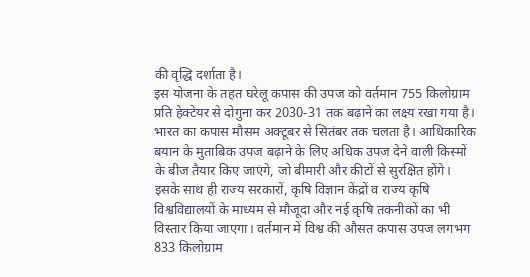की वृद्धि दर्शाता है।
इस योजना के तहत घरेलू कपास की उपज को वर्तमान 755 किलोग्राम प्रति हेक्टेयर से दोगुना कर 2030-31 तक बढ़ाने का लक्ष्य रखा गया है। भारत का कपास मौसम अक्टूबर से सितंबर तक चलता है। आधिकारिक बयान के मुताबिक उपज बढ़ाने के लिए अधिक उपज देने वाली किस्मों के बीज तैयार किए जाएंगे, जो बीमारी और कीटों से सुरक्षित होंगे। इसके साथ ही राज्य सरकारों, कृषि विज्ञान केंद्रों व राज्य कृषि विश्वविद्यालयों के माध्यम से मौजूदा और नई कृषि तकनीकों का भी विस्तार किया जाएगा। वर्तमान में विश्व की औसत कपास उपज लगभग 833 किलोग्राम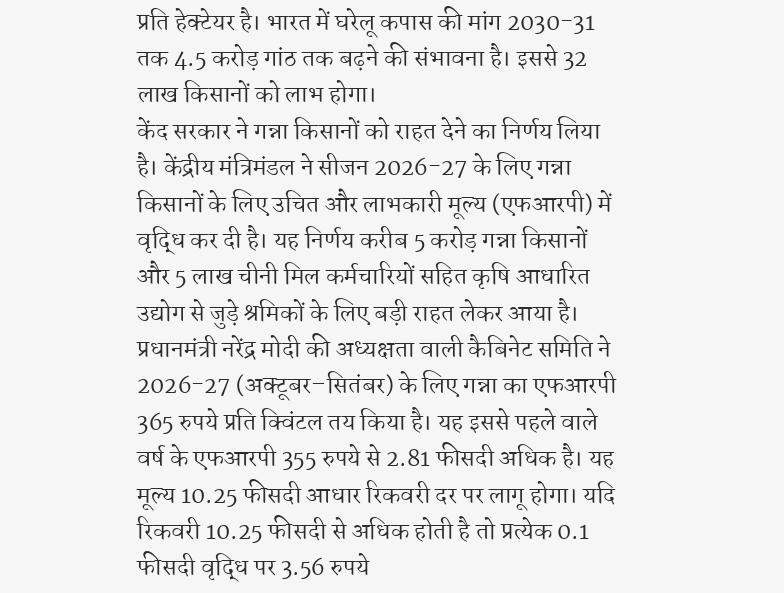प्रति हेक्टेयर है। भारत में घरेलू कपास की मांग 2030-31 तक 4.5 करोड़ गांठ तक बढ़ने की संभावना है। इससे 32 लाख किसानों को लाभ होगा।
केंद सरकार ने गन्ना किसानों को राहत देने का निर्णय लिया है। केंद्रीय मंत्रिमंडल ने सीजन 2026-27 के लिए गन्ना किसानों के लिए उचित और लाभकारी मूल्य (एफआरपी) में वृद्धि कर दी है। यह निर्णय करीब 5 करोड़ गन्ना किसानों और 5 लाख चीनी मिल कर्मचारियों सहित कृषि आधारित उद्योग से जुड़े श्रमिकों के लिए बड़ी राहत लेकर आया है।
प्रधानमंत्री नरेंद्र मोदी की अध्यक्षता वाली कैबिनेट समिति ने 2026-27 (अक्टूबर–सितंबर) के लिए गन्ना का एफआरपी 365 रुपये प्रति क्विंटल तय किया है। यह इससे पहले वाले वर्ष के एफआरपी 355 रुपये से 2.81 फीसदी अधिक है। यह मूल्य 10.25 फीसदी आधार रिकवरी दर पर लागू होगा। यदि रिकवरी 10.25 फीसदी से अधिक होती है तो प्रत्येक 0.1 फीसदी वृद्धि पर 3.56 रुपये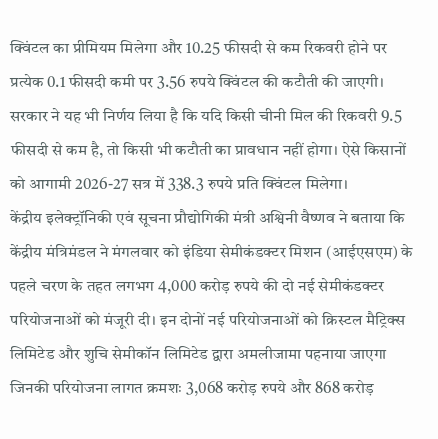क्विंटल का प्रीमियम मिलेगा और 10.25 फीसदी से कम रिकवरी होने पर प्रत्येक 0.1 फीसदी कमी पर 3.56 रुपये क्विंटल की कटौती की जाएगी। सरकार ने यह भी निर्णय लिया है कि यदि किसी चीनी मिल की रिकवरी 9.5 फीसदी से कम है, तो किसी भी कटौती का प्रावधान नहीं होगा। ऐसे किसानों को आगामी 2026-27 सत्र में 338.3 रुपये प्रति क्विंटल मिलेगा।
केंद्रीय इलेक्ट्रॉनिकी एवं सूचना प्रौद्योगिकी मंत्री अश्विनी वैष्णव ने बताया कि केंद्रीय मंत्रिमंडल ने मंगलवार को इंडिया सेमीकंडक्टर मिशन (आईएसएम) के पहले चरण के तहत लगभग 4,000 करोड़ रुपये की दो नई सेमीकंडक्टर परियोजनाओं को मंजूरी दी। इन दोनों नई परियोजनाओं को क्रिस्टल मैट्रिक्स लिमिटेड और शुचि सेमीकॉन लिमिटेड द्वारा अमलीजामा पहनाया जाएगा जिनकी परियोजना लागत क्रमशः 3,068 करोड़ रुपये और 868 करोड़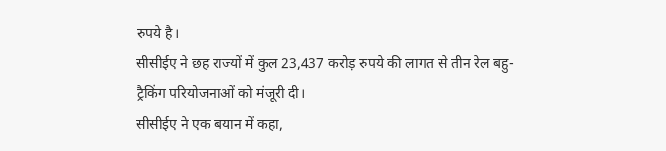रुपये है।
सीसीईए ने छह राज्यों में कुल 23,437 करोड़ रुपये की लागत से तीन रेल बहु-ट्रैकिंग परियोजनाओं को मंजूरी दी।
सीसीईए ने एक बयान में कहा,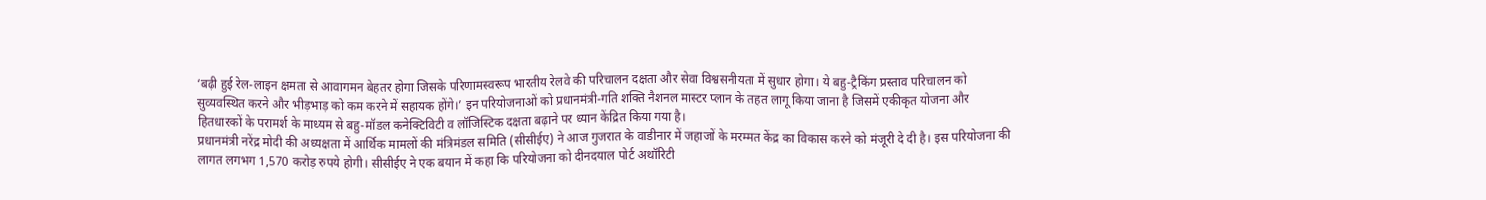‘बढ़ी हुई रेल-लाइन क्षमता से आवागमन बेहतर होगा जिसके परिणामस्वरूप भारतीय रेलवे की परिचालन दक्षता और सेवा विश्वसनीयता में सुधार होगा। ये बहु-ट्रैकिंग प्रस्ताव परिचालन को सुव्यवस्थित करने और भीड़भाड़ को कम करने में सहायक होंगे।’ इन परियोजनाओं को प्रधानमंत्री-गति शक्ति नैशनल मास्टर प्लान के तहत लागू किया जाना है जिसमें एकीकृत योजना और हितधारकों के परामर्श के माध्यम से बहु-मॉडल कनेक्टिविटी व लॉजिस्टिक दक्षता बढ़ाने पर ध्यान केंद्रित किया गया है।
प्रधानमंत्री नरेंद्र मोदी की अध्यक्षता में आर्थिक मामलों की मंत्रिमंडल समिति (सीसीईए) ने आज गुजरात के वाडीनार में जहाजों के मरम्मत केंद्र का विकास करने को मंजूरी दे दी है। इस परियोजना की लागत लगभग 1,570 करोड़ रुपये होगी। सीसीईए ने एक बयान में कहा कि परियोजना को दीनदयाल पोर्ट अथॉरिटी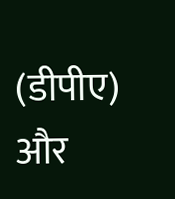(डीपीए) और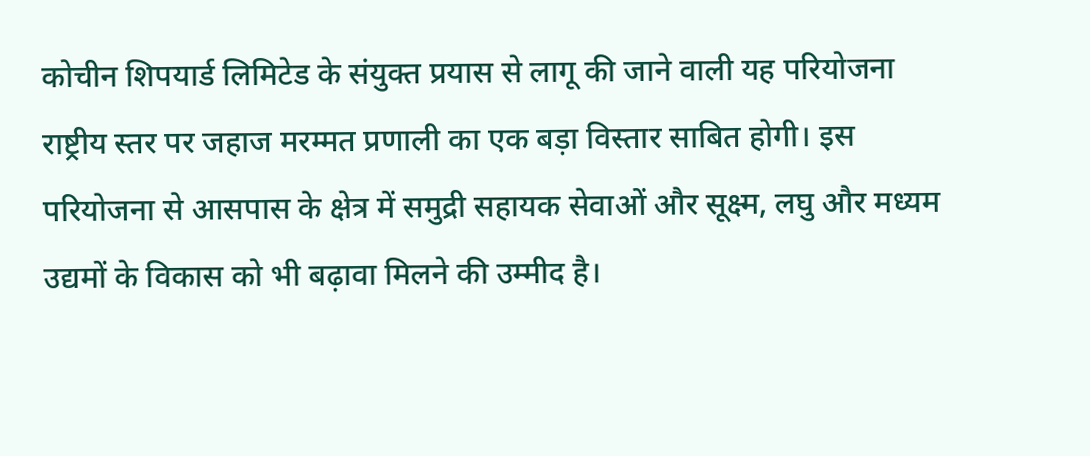कोचीन शिपयार्ड लिमिटेड के संयुक्त प्रयास से लागू की जाने वाली यह परियोजना राष्ट्रीय स्तर पर जहाज मरम्मत प्रणाली का एक बड़ा विस्तार साबित होगी। इस परियोजना से आसपास के क्षेत्र में समुद्री सहायक सेवाओं और सूक्ष्म, लघु और मध्यम उद्यमों के विकास को भी बढ़ावा मिलने की उम्मीद है।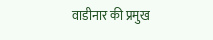वाडीनार की प्रमुख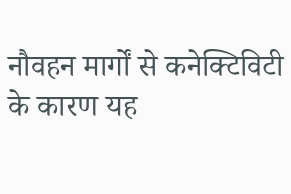नौवहन मार्गों से कनेक्टिविटी के कारण यह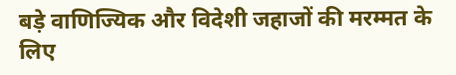बड़े वाणिज्यिक और विदेशी जहाजों की मरम्मत के लिए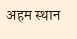अहम स्थान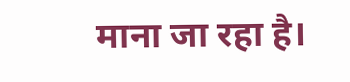माना जा रहा है।